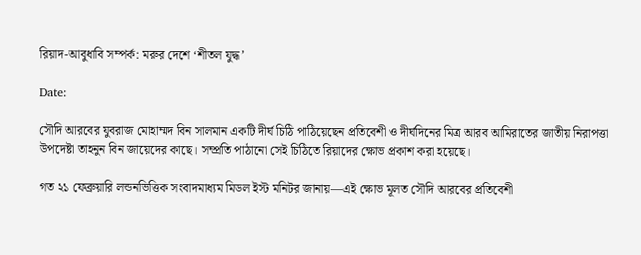রিয়াদ-আবুধাবি সম্পর্ক: মরুর দেশে ‘শীতল যুদ্ধ’

Date:

সৌদি আরবের যুবরাজ মোহাম্মদ বিন সালমান একটি দীর্ঘ চিঠি পাঠিয়েছেন প্রতিবেশী ও দীর্ঘদিনের মিত্র আরব আমিরাতের জাতীয় নিরাপত্তা উপদেষ্টা তাহনুন বিন জায়েদের কাছে। সম্প্রতি পাঠানো সেই চিঠিতে রিয়াদের ক্ষোভ প্রকাশ করা হয়েছে।

গত ২১ ফেব্রুয়ারি লন্ডনভিত্তিক সংবাদমাধ্যম মিডল ইস্ট মনিটর জানায়—এই ক্ষোভ মূলত সৌদি আরবের প্রতিবেশী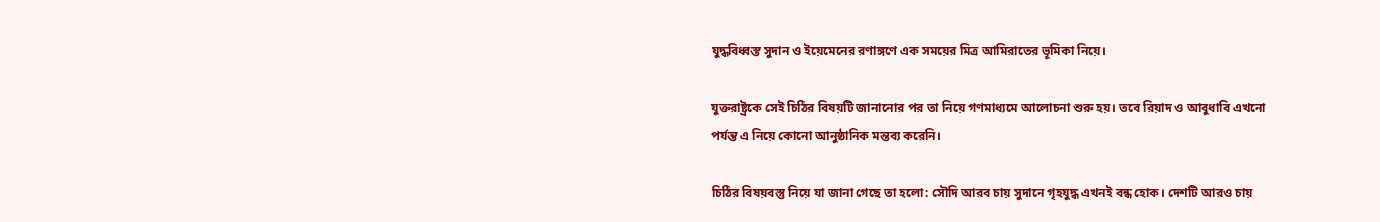যুদ্ধবিধ্বস্ত সুদান ও ইয়েমেনের রণাঙ্গণে এক সময়ের মিত্র আমিরাতের ভূমিকা নিয়ে।

যুক্তরাষ্ট্রকে সেই চিঠির বিষয়টি জানানোর পর তা নিয়ে গণমাধ্যমে আলোচনা শুরু হয়। তবে রিয়াদ ও আবুধাবি এখনো পর্যন্ত এ নিয়ে কোনো আনুষ্ঠানিক মন্তব্য করেনি।

চিঠির বিষয়বস্তু নিয়ে যা জানা গেছে তা হলো: সৌদি আরব চায় সুদানে গৃহযুদ্ধ এখনই বন্ধ হোক। দেশটি আরও চায়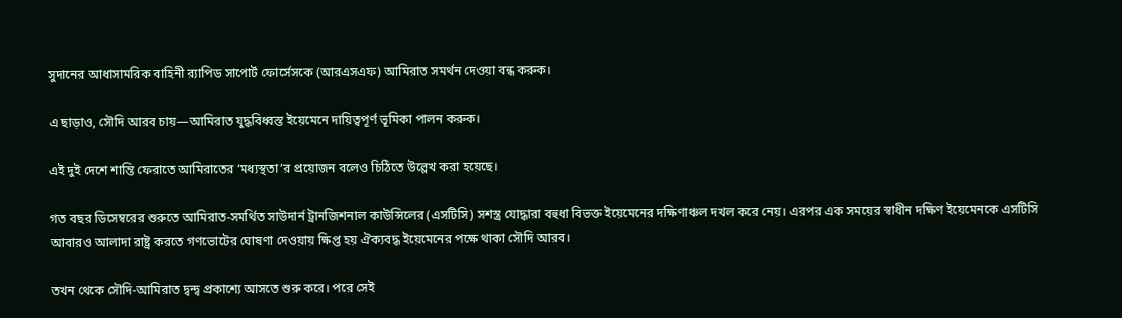সুদানের আধাসামরিক বাহিনী র‌্যাপিড সাপোর্ট ফোর্সেসকে (আরএসএফ) আমিরাত সমর্থন দেওয়া বন্ধ করুক।

এ ছাড়াও, সৌদি আরব চায়—আমিরাত যুদ্ধবিধ্বস্ত ইয়েমেনে দায়িত্বপূর্ণ ভূমিকা পালন করুক।

এই দুই দেশে শান্তি ফেরাতে আমিরাতের ‘মধ্যস্থতা’র প্রয়োজন বলেও চিঠিতে উল্লেখ করা হয়েছে।

গত বছর ডিসেম্বরের শুরুতে আমিরাত-সমর্থিত সাউদার্ন ট্রানজিশনাল কাউন্সিলের (এসটিসি) সশস্ত্র যোদ্ধারা বহুধা বিভক্ত ইয়েমেনের দক্ষিণাঞ্চল দখল করে নেয়। এরপর এক সময়ের স্বাধীন দক্ষিণ ইয়েমেনকে এসটিসি আবারও আলাদা রাষ্ট্র করতে গণভোটের ঘোষণা দেওয়ায় ক্ষিপ্ত হয় ঐক্যবদ্ধ ইয়েমেনের পক্ষে থাকা সৌদি আরব।

তখন থেকে সৌদি-আমিরাত দ্বন্দ্ব প্রকাশ্যে আসতে শুরু করে। পরে সেই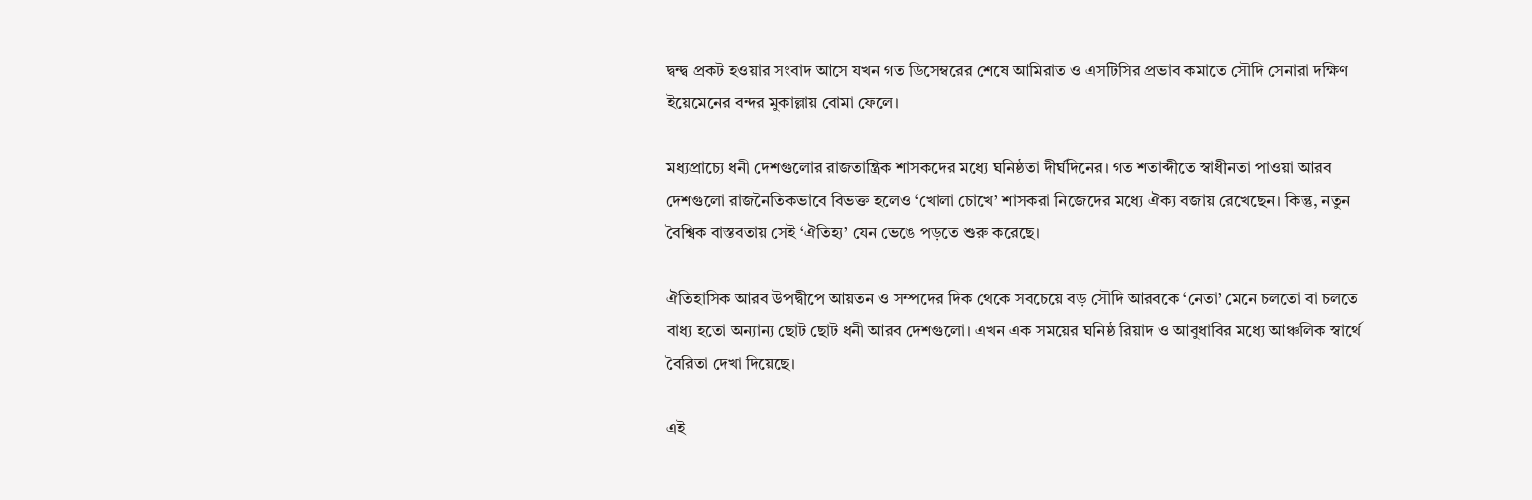দ্বন্দ্ব প্রকট হওয়ার সংবাদ আসে যখন গত ডিসেম্বরের শেষে আমিরাত ও এসটিসির প্রভাব কমাতে সৌদি সেনারা দক্ষিণ ইয়েমেনের বন্দর মুকাল্লায় বোমা ফেলে।

মধ্যপ্রাচ্যে ধনী দেশগুলোর রাজতান্ত্রিক শাসকদের মধ্যে ঘনিষ্ঠতা দীর্ঘদিনের। গত শতাব্দীতে স্বাধীনতা পাওয়া আরব দেশগুলো রাজনৈতিকভাবে বিভক্ত হলেও ‘খোলা চোখে’ শাসকরা নিজেদের মধ্যে ঐক্য বজায় রেখেছেন। কিন্তু, নতুন বৈশ্বিক বাস্তবতায় সেই ‘ঐতিহ্য’ যেন ভেঙে পড়তে শুরু করেছে।

ঐতিহাসিক আরব উপদ্বীপে আয়তন ও সম্পদের দিক থেকে সবচেয়ে বড় সৌদি আরবকে ‘নেতা’ মেনে চলতো বা চলতে বাধ্য হতো অন্যান্য ছোট ছোট ধনী আরব দেশগুলো। এখন এক সময়ের ঘনিষ্ঠ রিয়াদ ও আবুধাবির মধ্যে আঞ্চলিক স্বার্থে বৈরিতা দেখা দিয়েছে।

এই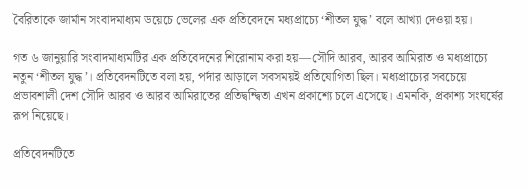বৈরিতাকে জার্মান সংবাদমাধ্যম ডয়েচে ভেলের এক প্রতিবেদনে মধ্যপ্রাচ্যে ‘শীতল যুদ্ধ’ বলে আখ্যা দেওয়া হয়।

গত ৬ জানুয়ারি সংবাদমাধ্যমটির এক প্রতিবেদনের শিরোনাম করা হয়—সৌদি আরব, আরব আমিরাত ও মধ্যপ্রাচ্যে নতুন ‘শীতল যুদ্ধ’। প্রতিবেদনটিতে বলা হয়, পর্দার আড়ালে সবসময়ই প্রতিযোগিতা ছিল। মধ্যপ্রাচ্যের সবচেয়ে প্রভাবশালী দেশ সৌদি আরব ও আরব আমিরাতের প্রতিদ্বন্দ্বিতা এখন প্রকাশ্যে চলে এসেছে। এমনকি, প্রকাশ্য সংঘর্ষের রূপ নিয়েছে।

প্রতিবেদনটিতে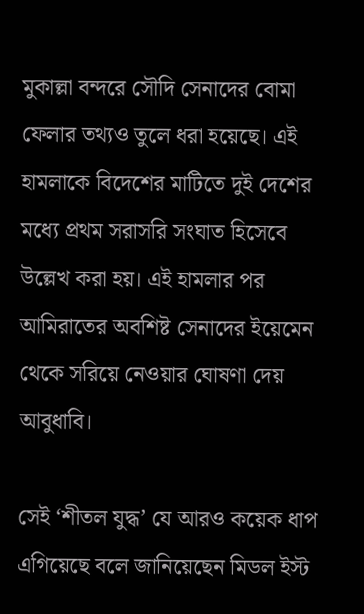মুকাল্লা বন্দরে সৌদি সেনাদের বোমা ফেলার তথ্যও তুলে ধরা হয়েছে। এই হামলাকে বিদেশের মাটিতে দুই দেশের মধ্যে প্রথম সরাসরি সংঘাত হিসেবে উল্লেখ করা হয়। এই হামলার পর আমিরাতের অবশিষ্ট সেনাদের ইয়েমেন থেকে সরিয়ে নেওয়ার ঘোষণা দেয় আবুধাবি।

সেই ‘শীতল যুদ্ধ’ যে আরও কয়েক ধাপ এগিয়েছে বলে জানিয়েছেন মিডল ইস্ট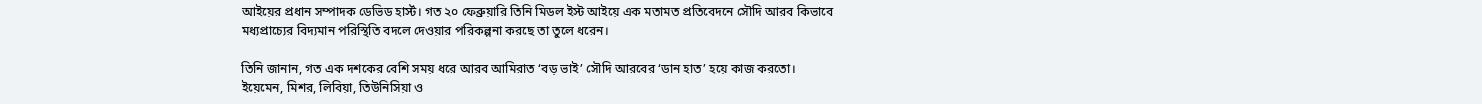আইয়ের প্রধান সম্পাদক ডেভিড হার্স্ট। গত ২০ ফেব্রুয়ারি তিনি মিডল ইস্ট আইয়ে এক মতামত প্রতিবেদনে সৌদি আরব কিভাবে মধ্যপ্রাচ্যের বিদ্যমান পরিস্থিতি বদলে দেওয়ার পরিকল্পনা করছে তা তুলে ধরেন।

তিনি জানান, গত এক দশকের বেশি সময় ধরে আরব আমিরাত ‘বড় ভাই’ সৌদি আরবের ‘ডান হাত’ হয়ে কাজ করতো। ইয়েমেন, মিশর, লিবিয়া, তিউনিসিয়া ও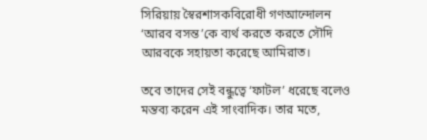সিরিয়ায় স্বৈরশাসকবিরোধী গণআন্দোলন ‘আরব বসন্ত’কে ব্যর্থ করতে করতে সৌদি আরবকে সহায়তা করেছে আমিরাত।

তবে তাদের সেই বন্ধুত্বে ‘ফাটল’ ধরেছে বলেও মন্তব্য করেন এই সাংবাদিক। তার মতে,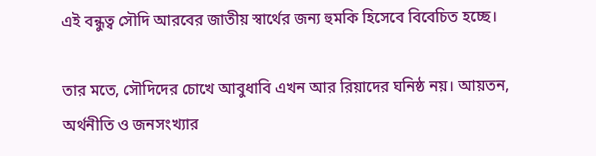এই বন্ধুত্ব সৌদি আরবের জাতীয় স্বার্থের জন্য হুমকি হিসেবে বিবেচিত হচ্ছে।

তার মতে, সৌদিদের চোখে আবুধাবি এখন আর রিয়াদের ঘনিষ্ঠ নয়। আয়তন, অর্থনীতি ও জনসংখ্যার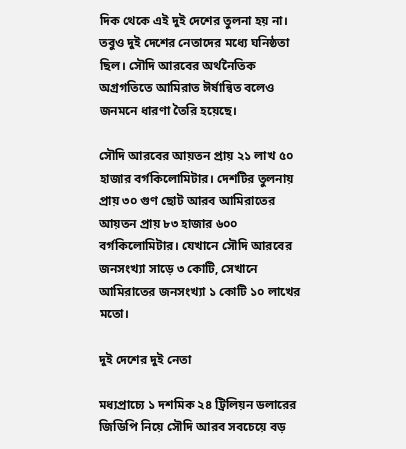দিক থেকে এই দুই দেশের তুলনা হয় না। তবুও দুই দেশের নেতাদের মধ্যে ঘনিষ্ঠতা ছিল। সৌদি আরবের অর্থনৈতিক অগ্রগতিতে আমিরাত ঈর্ষান্বিত বলেও জনমনে ধারণা তৈরি হয়েছে।

সৌদি আরবের আয়তন প্রায় ২১ লাখ ৫০ হাজার বর্গকিলোমিটার। দেশটির তুলনায় প্রায় ৩০ গুণ ছোট আরব আমিরাতের আয়তন প্রায় ৮৩ হাজার ৬০০ বর্গকিলোমিটার। যেখানে সৌদি আরবের জনসংখ্যা সাড়ে ৩ কোটি, সেখানে আমিরাতের জনসংখ্যা ১ কোটি ১০ লাখের মতো।

দুই দেশের দুই নেতা

মধ্যপ্রাচ্যে ১ দশমিক ২৪ ট্রিলিয়ন ডলারের জিডিপি নিয়ে সৌদি আরব সবচেয়ে বড়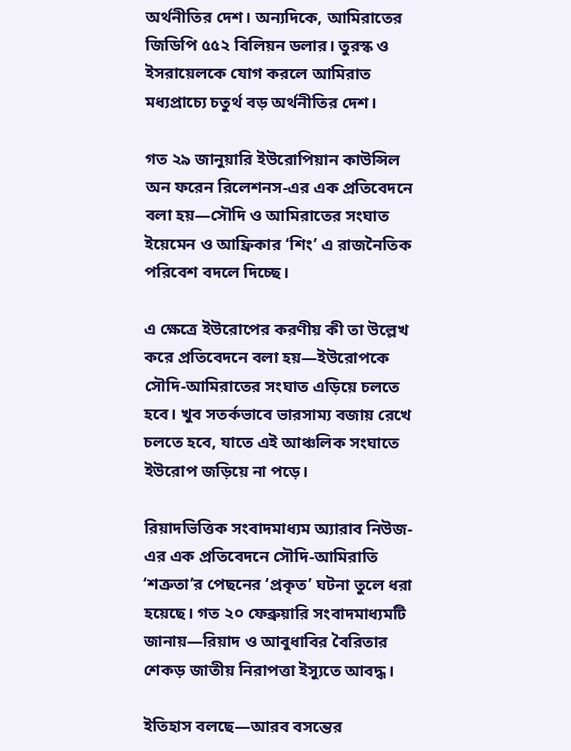অর্থনীতির দেশ। অন্যদিকে, আমিরাতের জিডিপি ৫৫২ বিলিয়ন ডলার। তুরস্ক ও ইসরায়েলকে যোগ করলে আমিরাত মধ্যপ্রাচ্যে চতুর্থ বড় অর্থনীতির দেশ।

গত ২৯ জানুয়ারি ইউরোপিয়ান কাউন্সিল অন ফরেন রিলেশনস-এর এক প্রতিবেদনে বলা হয়—সৌদি ও আমিরাতের সংঘাত ইয়েমেন ও আফ্রিকার ‘শিং’ এ রাজনৈতিক পরিবেশ বদলে দিচ্ছে।

এ ক্ষেত্রে ইউরোপের করণীয় কী তা উল্লেখ করে প্রতিবেদনে বলা হয়—ইউরোপকে সৌদি-আমিরাতের সংঘাত এড়িয়ে চলতে হবে। খুব সতর্কভাবে ভারসাম্য বজায় রেখে চলতে হবে, যাতে এই আঞ্চলিক সংঘাতে ইউরোপ জড়িয়ে না পড়ে।

রিয়াদভিত্তিক সংবাদমাধ্যম অ্যারাব নিউজ-এর এক প্রতিবেদনে সৌদি-আমিরাতি ‘শত্রুতা’র পেছনের ‘প্রকৃত’ ঘটনা তুলে ধরা হয়েছে। গত ২০ ফেব্রুয়ারি সংবাদমাধ্যমটি জানায়—রিয়াদ ও আবুধাবির বৈরিতার শেকড় জাতীয় নিরাপত্তা ইস্যুতে আবদ্ধ।

ইতিহাস বলছে—আরব বসন্তের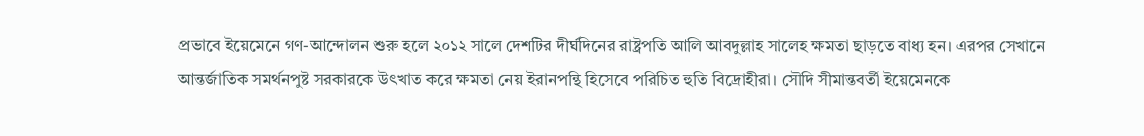প্রভাবে ইয়েমেনে গণ-আন্দোলন শুরু হলে ২০১২ সালে দেশটির দীর্ঘদিনের রাষ্ট্রপতি আলি আবদুল্লাহ সালেহ ক্ষমতা ছাড়তে বাধ্য হন। এরপর সেখানে আন্তর্জাতিক সমর্থনপুষ্ট সরকারকে উৎখাত করে ক্ষমতা নেয় ইরানপন্থি হিসেবে পরিচিত হুতি বিদ্রোহীরা। সৌদি সীমান্তবর্তী ইয়েমেনকে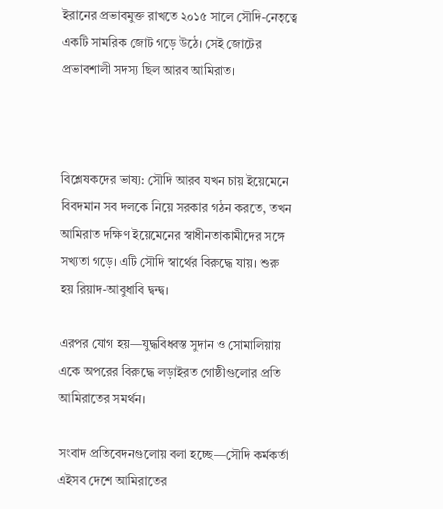ইরানের প্রভাবমুক্ত রাখতে ২০১৫ সালে সৌদি-নেতৃত্বে একটি সামরিক জোট গড়ে উঠে। সেই জোটের প্রভাবশালী সদস্য ছিল আরব আমিরাত।



বিশ্লেষকদের ভাষ্য: সৌদি আরব যখন চায় ইয়েমেনে বিবদমান সব দলকে নিয়ে সরকার গঠন করতে, তখন আমিরাত দক্ষিণ ইয়েমেনের স্বাধীনতাকামীদের সঙ্গে সখ্যতা গড়ে। এটি সৌদি স্বার্থের বিরুদ্ধে যায়। শুরু হয় রিয়াদ-আবুধাবি দ্বন্দ্ব।

এরপর যোগ হয়—যুদ্ধবিধ্বস্ত সুদান ও সোমালিয়ায় একে অপরের বিরুদ্ধে লড়াইরত গোষ্ঠীগুলোর প্রতি আমিরাতের সমর্থন।

সংবাদ প্রতিবেদনগুলোয় বলা হচ্ছে—সৌদি কর্মকর্তা এইসব দেশে আমিরাতের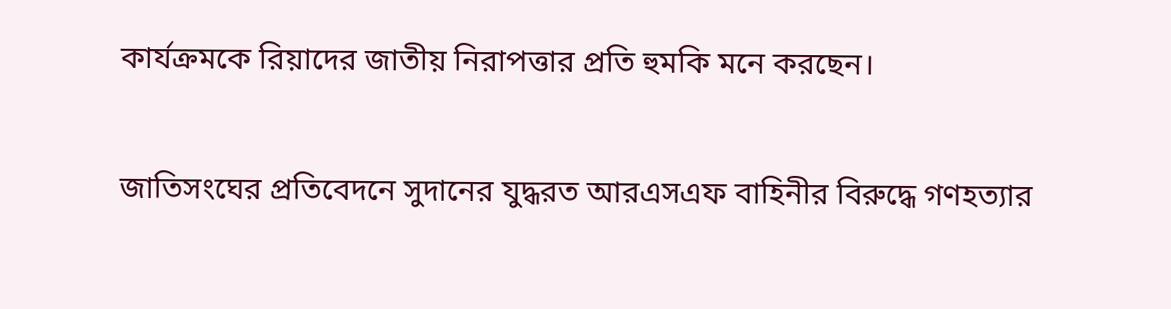কার্যক্রমকে রিয়াদের জাতীয় নিরাপত্তার প্রতি হুমকি মনে করছেন।

জাতিসংঘের প্রতিবেদনে সুদানের যুদ্ধরত আরএসএফ বাহিনীর বিরুদ্ধে গণহত্যার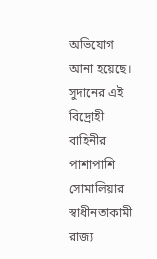অভিযোগ আনা হয়েছে। সুদানের এই বিদ্রোহী বাহিনীর পাশাপাশি সোমালিয়ার স্বাধীনতাকামী রাজ্য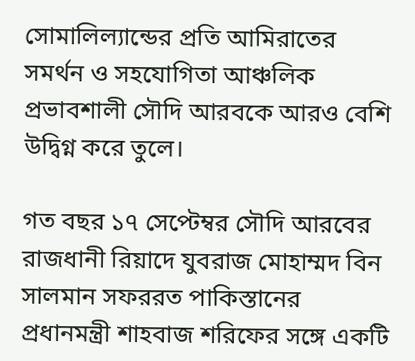সোমালিল্যান্ডের প্রতি আমিরাতের সমর্থন ও সহযোগিতা আঞ্চলিক প্রভাবশালী সৌদি আরবকে আরও বেশি উদ্বিগ্ন করে তুলে।

গত বছর ১৭ সেপ্টেম্বর সৌদি আরবের রাজধানী রিয়াদে যুবরাজ মোহাম্মদ বিন সালমান সফররত পাকিস্তানের প্রধানমন্ত্রী শাহবাজ শরিফের সঙ্গে একটি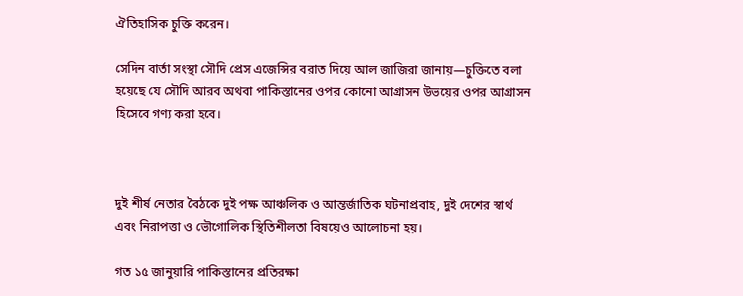ঐতিহাসিক চুক্তি করেন।

সেদিন বার্তা সংস্থা সৌদি প্রেস এজেন্সির বরাত দিয়ে আল জাজিরা জানায়—চুক্তিতে বলা হয়েছে যে সৌদি আরব অথবা পাকিস্তানের ওপর কোনো আগ্রাসন উভয়ের ওপর আগ্রাসন হিসেবে গণ্য করা হবে।



দুই শীর্ষ নেতার বৈঠকে দুই পক্ষ আঞ্চলিক ও আন্তর্জাতিক ঘটনাপ্রবাহ, দুই দেশের স্বার্থ এবং নিরাপত্তা ও ভৌগোলিক স্থিতিশীলতা বিষয়েও আলোচনা হয়।

গত ১৫ জানুয়ারি পাকিস্তানের প্রতিরক্ষা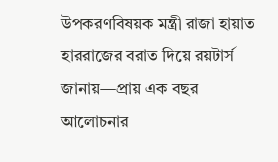উপকরণবিষয়ক মন্ত্রী রাজা হায়াত হাররাজের বরাত দিয়ে রয়টার্স জানায়—প্রায় এক বছর আলোচনার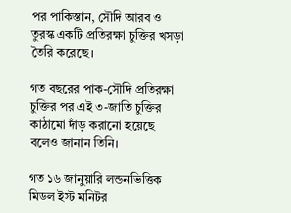পর পাকিস্তান, সৌদি আরব ও তুরস্ক একটি প্রতিরক্ষা চুক্তির খসড়া তৈরি করেছে।

গত বছরের পাক-সৌদি প্রতিরক্ষা চুক্তির পর এই ৩-জাতি চুক্তির কাঠামো দাঁড় করানো হয়েছে বলেও জানান তিনি।

গত ১৬ জানুয়ারি লন্ডনভিত্তিক মিডল ইস্ট মনিটর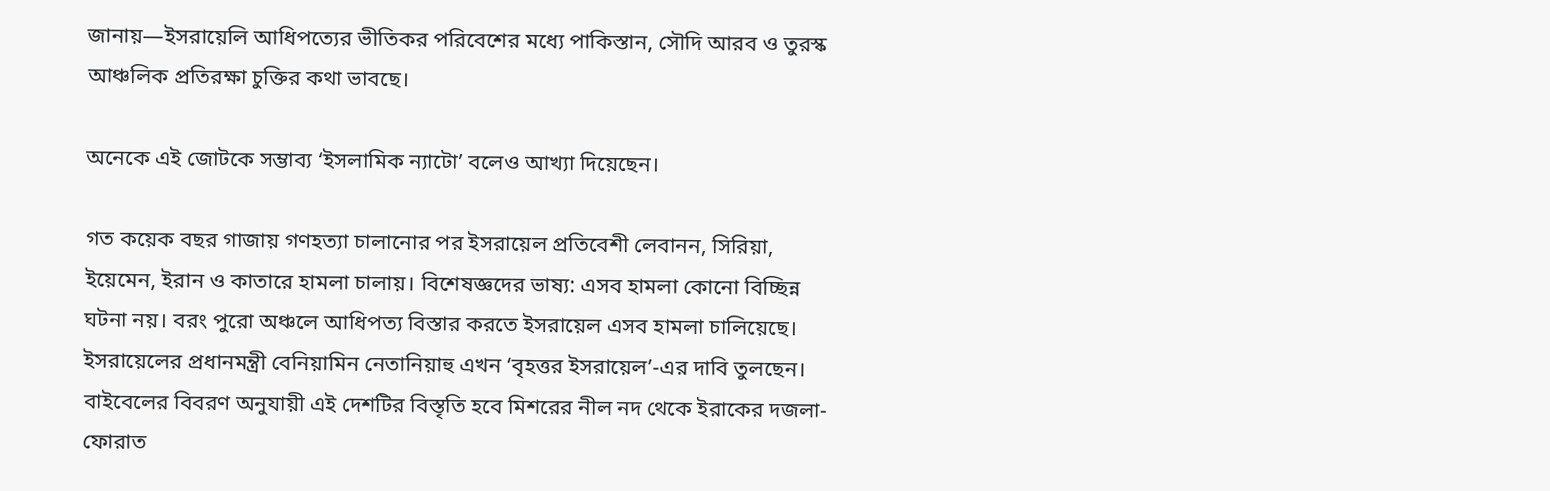জানায়—ইসরায়েলি আধিপত্যের ভীতিকর পরিবেশের মধ্যে পাকিস্তান, সৌদি আরব ও তুরস্ক আঞ্চলিক প্রতিরক্ষা চুক্তির কথা ভাবছে।

অনেকে এই জোটকে সম্ভাব্য ‘ইসলামিক ন্যাটো’ বলেও আখ্যা দিয়েছেন।

গত কয়েক বছর গাজায় গণহত্যা চালানোর পর ইসরায়েল প্রতিবেশী লেবানন, সিরিয়া, ইয়েমেন, ইরান ও কাতারে হামলা চালায়। বিশেষজ্ঞদের ভাষ্য: এসব হামলা কোনো বিচ্ছিন্ন ঘটনা নয়। বরং পুরো অঞ্চলে আধিপত্য বিস্তার করতে ইসরায়েল এসব হামলা চালিয়েছে। ইসরায়েলের প্রধানমন্ত্রী বেনিয়ামিন নেতানিয়াহু এখন ‘বৃহত্তর ইসরায়েল’-এর দাবি তুলছেন। বাইবেলের বিবরণ অনুযায়ী এই দেশটির বিস্তৃতি হবে মিশরের নীল নদ থেকে ইরাকের দজলা-ফোরাত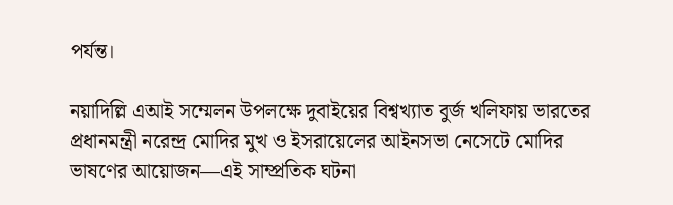পর্যন্ত।

নয়াদিল্লি এআই সম্মেলন উপলক্ষে দুবাইয়ের বিশ্বখ্যাত বুর্জ খলিফায় ভারতের প্রধানমন্ত্রী নরেন্দ্র মোদির মুখ ও ইসরায়েলের আইনসভা নেসেটে মোদির ভাষণের আয়োজন—এই সাম্প্রতিক ঘটনা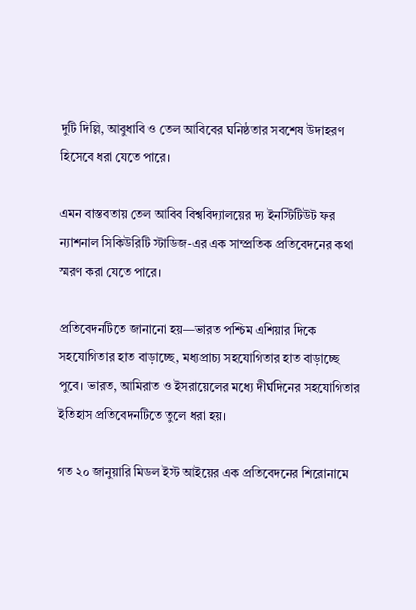দুটি দিল্লি, আবুধাবি ও তেল আবিবের ঘনিষ্ঠতার সবশেষ উদাহরণ হিসেবে ধরা যেতে পারে।

এমন বাস্তবতায় তেল আবিব বিশ্ববিদ্যালয়ের দ্য ইনস্টিটিউট ফর ন্যাশনাল সিকিউরিটি স্টাডিজ-এর এক সাম্প্রতিক প্রতিবেদনের কথা স্মরণ করা যেতে পারে।

প্রতিবেদনটিতে জানানো হয়—ভারত পশ্চিম এশিয়ার দিকে সহযোগিতার হাত বাড়াচ্ছে, মধ্যপ্রাচ্য সহযোগিতার হাত বাড়াচ্ছে পুবে। ভারত, আমিরাত ও ইসরায়েলের মধ্যে দীর্ঘদিনের সহযোগিতার ইতিহাস প্রতিবেদনটিতে তুলে ধরা হয়।

গত ২০ জানুয়ারি মিডল ইস্ট আইয়ের এক প্রতিবেদনের শিরোনামে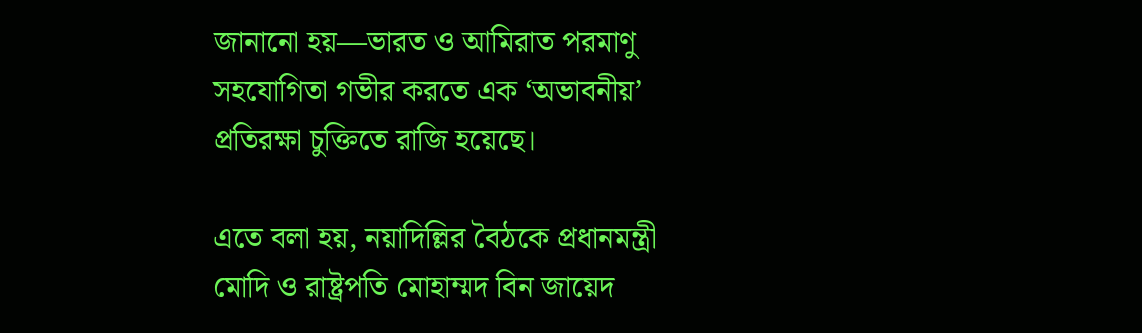জানানো হয়—ভারত ও আমিরাত পরমাণু সহযোগিতা গভীর করতে এক ‘অভাবনীয়’ প্রতিরক্ষা চুক্তিতে রাজি হয়েছে।

এতে বলা হয়, নয়াদিল্লির বৈঠকে প্রধানমন্ত্রী মোদি ও রাষ্ট্রপতি মোহাম্মদ বিন জায়েদ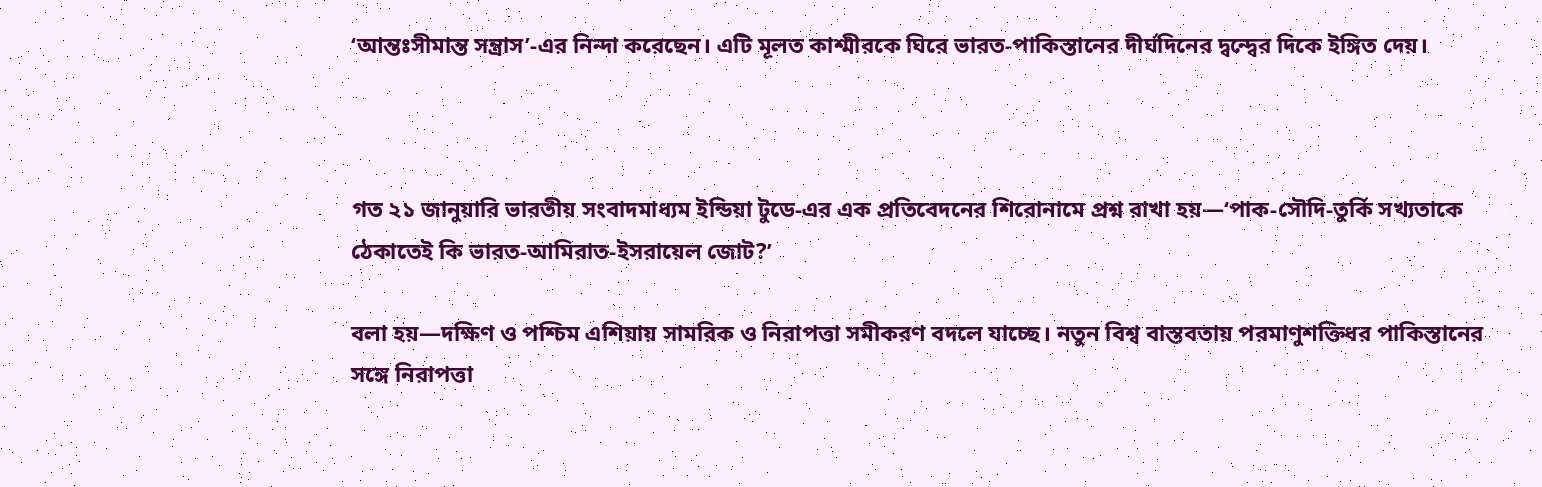‘আন্তঃসীমান্ত সন্ত্রাস’-এর নিন্দা করেছেন। এটি মূলত কাশ্মীরকে ঘিরে ভারত-পাকিস্তানের দীর্ঘদিনের দ্বন্দ্বের দিকে ইঙ্গিত দেয়।



গত ২১ জানুয়ারি ভারতীয় সংবাদমাধ্যম ইন্ডিয়া টুডে-এর এক প্রতিবেদনের শিরোনামে প্রশ্ন রাখা হয়—‘পাক-সৌদি-তুর্কি সখ্যতাকে ঠেকাতেই কি ভারত-আমিরাত-ইসরায়েল জোট?’

বলা হয়—দক্ষিণ ও পশ্চিম এশিয়ায় সামরিক ও নিরাপত্তা সমীকরণ বদলে যাচ্ছে। নতুন বিশ্ব বাস্তবতায় পরমাণুশক্তিধর পাকিস্তানের সঙ্গে নিরাপত্তা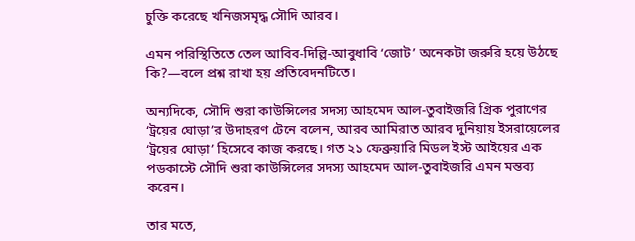চুক্তি করেছে খনিজসমৃদ্ধ সৌদি আরব।

এমন পরিস্থিতিতে তেল আবিব-দিল্লি-আবুধাবি ‘জোট’ অনেকটা জরুরি হয়ে উঠছে কি?—বলে প্রশ্ন রাখা হয় প্রতিবেদনটিতে।

অন্যদিকে, সৌদি শুরা কাউন্সিলের সদস্য আহমেদ আল-তুবাইজরি গ্রিক পুরাণের ‘ট্রয়ের ঘোড়া’র উদাহরণ টেনে বলেন, আরব আমিরাত আরব দুনিয়ায় ইসরায়েলের ‘ট্রয়ের ঘোড়া’ হিসেবে কাজ করছে। গত ২১ ফেব্রুয়ারি মিডল ইস্ট আইয়ের এক পডকাস্টে সৌদি শুরা কাউন্সিলের সদস্য আহমেদ আল-তুবাইজরি এমন মন্তব্য করেন।

তার মতে,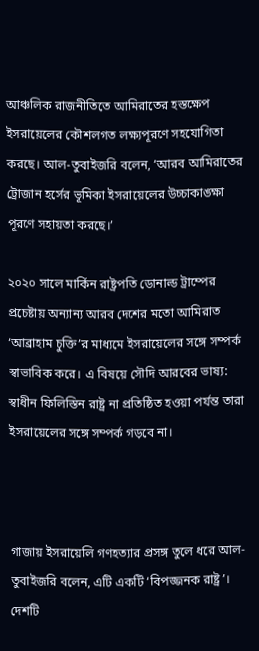আঞ্চলিক রাজনীতিতে আমিরাতের হস্তক্ষেপ ইসরায়েলের কৌশলগত লক্ষ্যপূরণে সহযোগিতা করছে। আল-তুবাইজরি বলেন, ‘আরব আমিরাতের ট্রোজান হর্সের ভূমিকা ইসরায়েলের উচ্চাকাঙ্ক্ষা পূরণে সহায়তা করছে।’

২০২০ সালে মার্কিন রাষ্ট্রপতি ডোনাল্ড ট্রাম্পের প্রচেষ্টায় অন্যান্য আরব দেশের মতো আমিরাত ‘আব্রাহাম চুক্তি’র মাধ্যমে ইসরায়েলের সঙ্গে সম্পর্ক স্বাভাবিক করে। এ বিষয়ে সৌদি আরবের ভাষ্য: স্বাধীন ফিলিস্তিন রাষ্ট্র না প্রতিষ্ঠিত হওয়া পর্যন্ত তারা ইসরায়েলের সঙ্গে সম্পর্ক গড়বে না।



গাজায় ইসরায়েলি গণহত্যার প্রসঙ্গ তুলে ধরে আল-তুবাইজরি বলেন, এটি একটি ‘বিপজ্জনক রাষ্ট্র’। দেশটি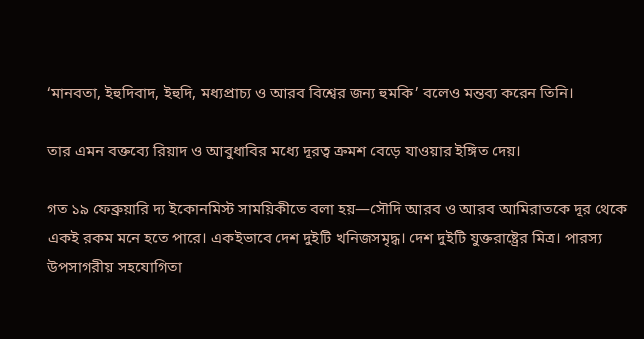‘মানবতা, ইহুদিবাদ, ইহুদি, মধ্যপ্রাচ্য ও আরব বিশ্বের জন্য হুমকি’ বলেও মন্তব্য করেন তিনি।

তার এমন বক্তব্যে রিয়াদ ও আবুধাবির মধ্যে দূরত্ব ক্রমশ বেড়ে যাওয়ার ইঙ্গিত দেয়।

গত ১৯ ফেব্রুয়ারি দ্য ইকোনমিস্ট সাময়িকীতে বলা হয়—সৌদি আরব ও আরব আমিরাতকে দূর থেকে একই রকম মনে হতে পারে। একইভাবে দেশ দুইটি খনিজসমৃদ্ধ। দেশ দুইটি যুক্তরাষ্ট্রের মিত্র। পারস্য উপসাগরীয় সহযোগিতা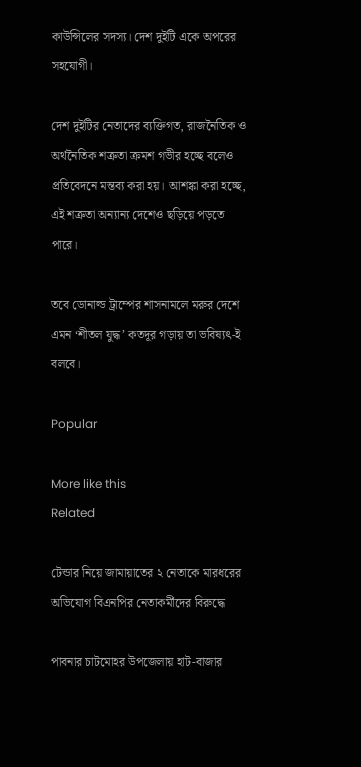কাউন্সিলের সদস্য। দেশ দুইটি একে অপরের সহযোগী।

দেশ দুইটির নেতাদের ব্যক্তিগত, রাজনৈতিক ও অর্থনৈতিক শত্রুতা ক্রমশ গভীর হচ্ছে বলেও প্রতিবেদনে মন্তব্য করা হয়। আশঙ্কা করা হচ্ছে, এই শত্রুতা অন্যান্য দেশেও ছড়িয়ে পড়তে পারে।

তবে ডোনাল্ড ট্রাম্পের শাসনামলে মরুর দেশে এমন ‘শীতল যুদ্ধ’ কতদূর গড়ায় তা ভবিষ্যৎ-ই বলবে।

Popular

More like this
Related

টেন্ডার নিয়ে জামায়াতের ২ নেতাকে মারধরের অভিযোগ বিএনপির নেতাকর্মীদের বিরুদ্ধে

পাবনার চাটমোহর উপজেলায় হাট-বাজার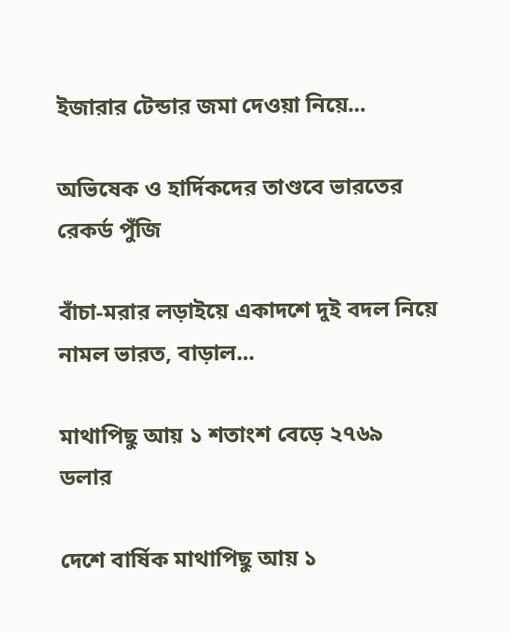ইজারার টেন্ডার জমা দেওয়া নিয়ে...

অভিষেক ও হার্দিকদের তাণ্ডবে ভারতের রেকর্ড পুঁজি

বাঁচা-মরার লড়াইয়ে একাদশে দুই বদল নিয়ে নামল ভারত, বাড়াল...

মাথাপিছু আয় ১ শতাংশ বেড়ে ২৭৬৯ ডলার

দেশে বার্ষিক মাথাপিছু আয় ১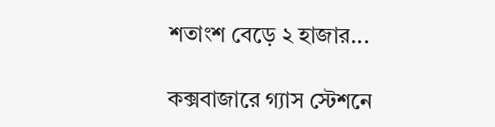শতাংশ বেড়ে ২ হাজার...

কক্সবাজারে গ্যাস স্টেশনে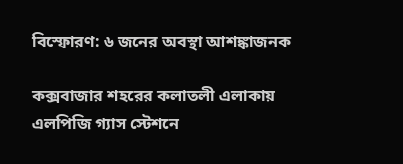বিস্ফোরণ: ৬ জনের অবস্থা আশঙ্কাজনক

কক্সবাজার শহরের কলাতলী এলাকায় এলপিজি গ্যাস স্টেশনে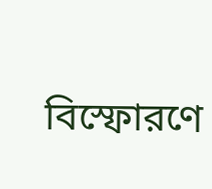বিস্ফোরণে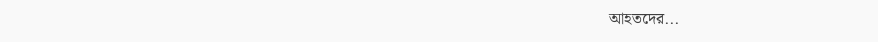আহতদের...